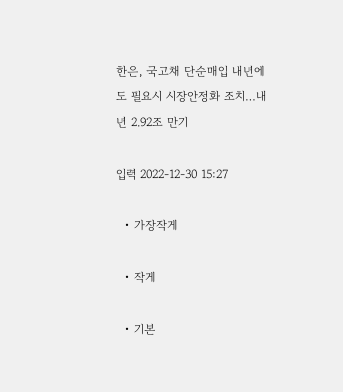한은, 국고채 단순매입 내년에도 필요시 시장안정화 조치…내년 2.92조 만기

입력 2022-12-30 15:27

  • 가장작게

  • 작게

  • 기본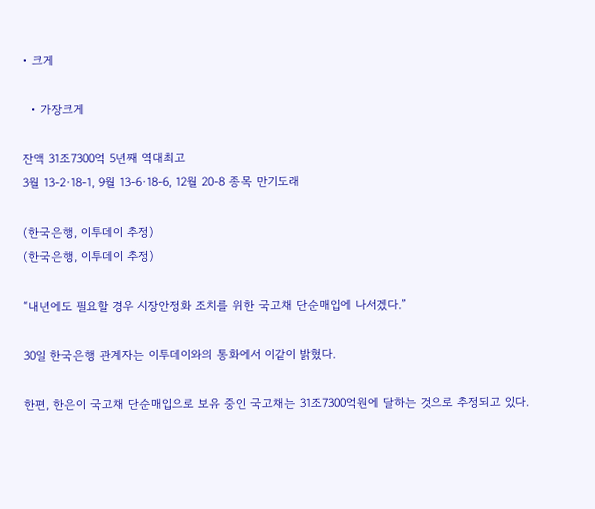• 크게

  • 가장크게

잔액 31조7300억 5년째 역대최고
3월 13-2·18-1, 9월 13-6·18-6, 12월 20-8 종목 만기도래

(한국은행, 이투데이 추정)
(한국은행, 이투데이 추정)

“내년에도 필요할 경우 시장안정화 조치를 위한 국고채 단순매입에 나서겠다.”

30일 한국은행 관계자는 이투데이와의 통화에서 이같이 밝혔다.

한편, 한은이 국고채 단순매입으로 보유 중인 국고채는 31조7300억원에 달하는 것으로 추정되고 있다.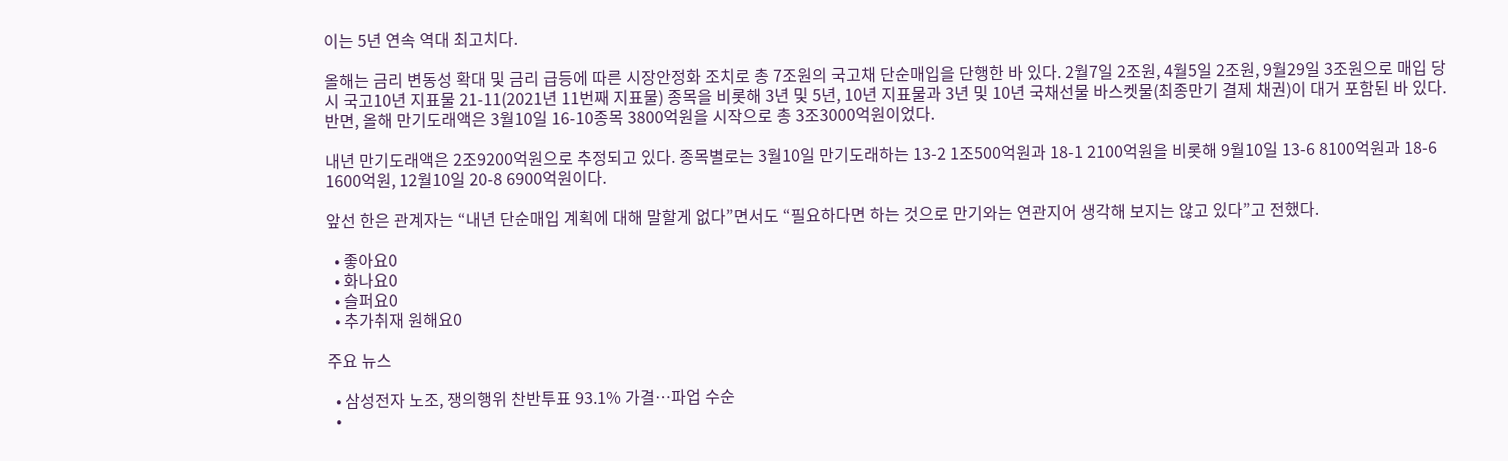이는 5년 연속 역대 최고치다.

올해는 금리 변동성 확대 및 금리 급등에 따른 시장안정화 조치로 총 7조원의 국고채 단순매입을 단행한 바 있다. 2월7일 2조원, 4월5일 2조원, 9월29일 3조원으로 매입 당시 국고10년 지표물 21-11(2021년 11번째 지표물) 종목을 비롯해 3년 및 5년, 10년 지표물과 3년 및 10년 국채선물 바스켓물(최종만기 결제 채권)이 대거 포함된 바 있다. 반면, 올해 만기도래액은 3월10일 16-10종목 3800억원을 시작으로 총 3조3000억원이었다.

내년 만기도래액은 2조9200억원으로 추정되고 있다. 종목별로는 3월10일 만기도래하는 13-2 1조500억원과 18-1 2100억원을 비롯해 9월10일 13-6 8100억원과 18-6 1600억원, 12월10일 20-8 6900억원이다.

앞선 한은 관계자는 “내년 단순매입 계획에 대해 말할게 없다”면서도 “필요하다면 하는 것으로 만기와는 연관지어 생각해 보지는 않고 있다”고 전했다.

  • 좋아요0
  • 화나요0
  • 슬퍼요0
  • 추가취재 원해요0

주요 뉴스

  • 삼성전자 노조, 쟁의행위 찬반투표 93.1% 가결…파업 수순
  •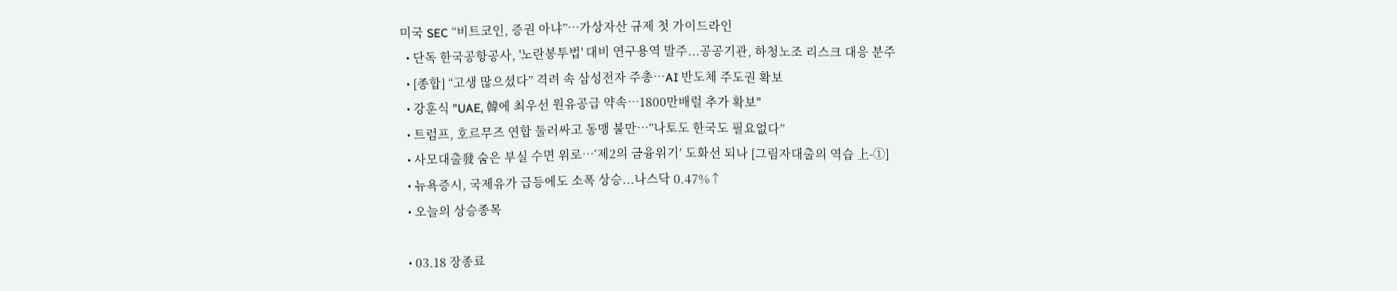미국 SEC “비트코인, 증권 아냐”…가상자산 규제 첫 가이드라인
  • 단독 한국공항공사, '노란봉투법' 대비 연구용역 발주...공공기관, 하청노조 리스크 대응 분주
  • [종합] “고생 많으셨다” 격려 속 삼성전자 주총⋯AI 반도체 주도권 확보
  • 강훈식 "UAE, 韓에 최우선 원유공급 약속…1800만배럴 추가 확보"
  • 트럼프, 호르무즈 연합 둘러싸고 동맹 불만…“나토도 한국도 필요없다”
  • 사모대출發 숨은 부실 수면 위로…‘제2의 금융위기’ 도화선 되나 [그림자대출의 역습 上-①]
  • 뉴욕증시, 국제유가 급등에도 소폭 상승...나스닥 0.47%↑
  • 오늘의 상승종목

  • 03.18 장종료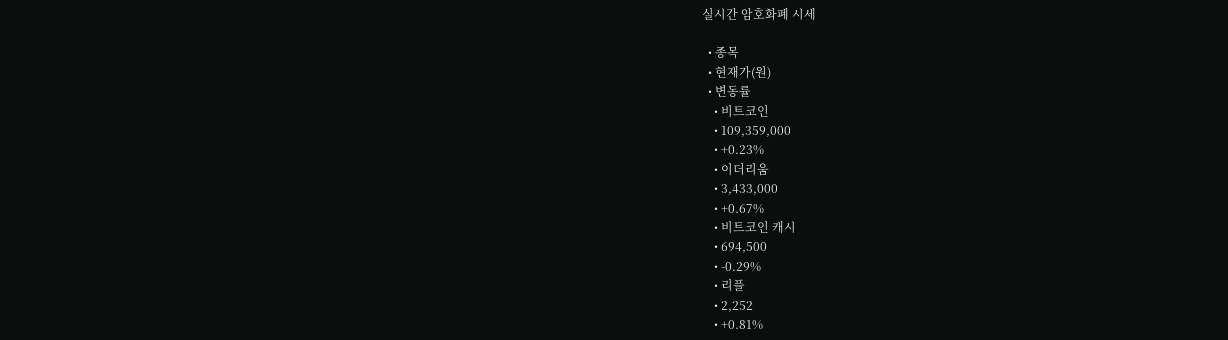실시간 암호화폐 시세

  • 종목
  • 현재가(원)
  • 변동률
    • 비트코인
    • 109,359,000
    • +0.23%
    • 이더리움
    • 3,433,000
    • +0.67%
    • 비트코인 캐시
    • 694,500
    • -0.29%
    • 리플
    • 2,252
    • +0.81%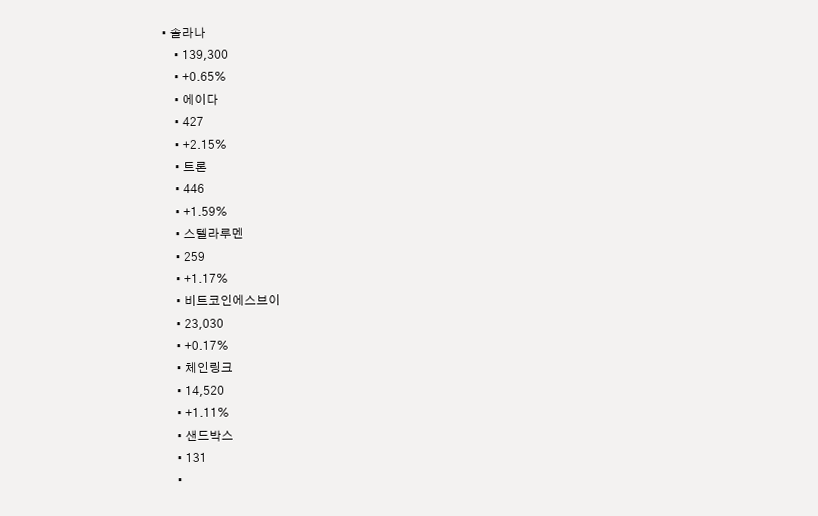• 솔라나
    • 139,300
    • +0.65%
    • 에이다
    • 427
    • +2.15%
    • 트론
    • 446
    • +1.59%
    • 스텔라루멘
    • 259
    • +1.17%
    • 비트코인에스브이
    • 23,030
    • +0.17%
    • 체인링크
    • 14,520
    • +1.11%
    • 샌드박스
    • 131
    •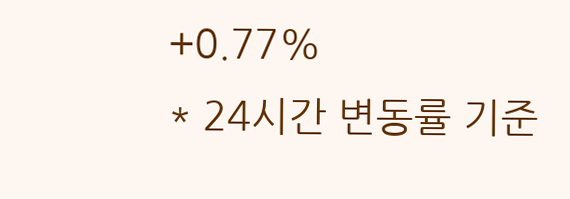+0.77%
* 24시간 변동률 기준